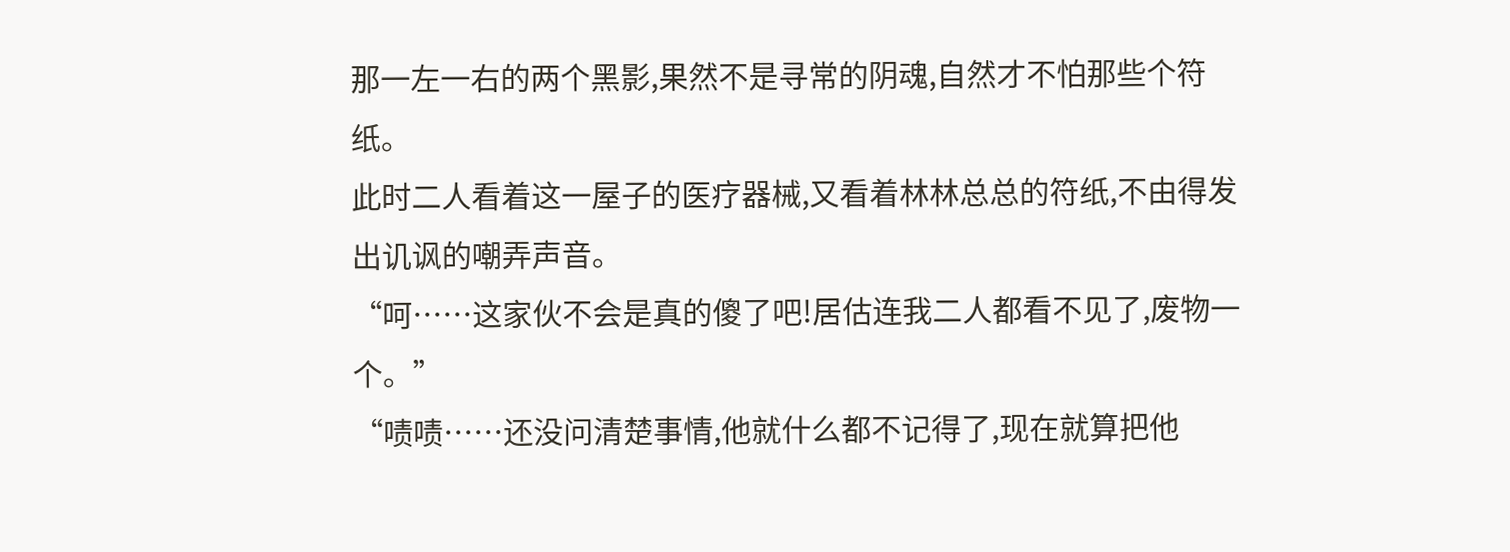那一左一右的两个黑影,果然不是寻常的阴魂,自然才不怕那些个符纸。
此时二人看着这一屋子的医疗器械,又看着林林总总的符纸,不由得发出讥讽的嘲弄声音。
“呵……这家伙不会是真的傻了吧!居估连我二人都看不见了,废物一个。”
“啧啧……还没问清楚事情,他就什么都不记得了,现在就算把他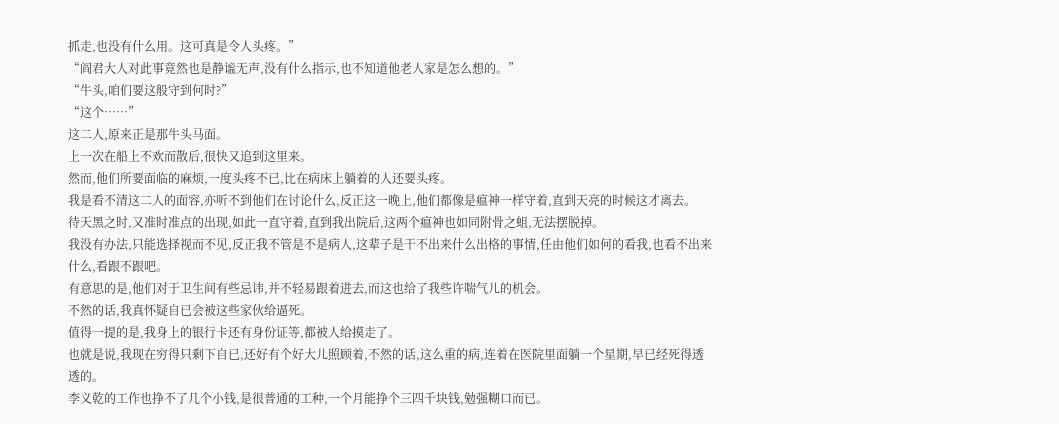抓走,也没有什么用。这可真是令人头疼。”
“阎君大人对此事竟然也是静谧无声,没有什么指示,也不知道他老人家是怎么想的。”
“牛头,咱们要这般守到何时?”
“这个……”
这二人,原来正是那牛头马面。
上一次在船上不欢而散后,很快又追到这里来。
然而,他们所要面临的麻烦,一度头疼不已,比在病床上躺着的人还要头疼。
我是看不清这二人的面容,亦听不到他们在讨论什么,反正这一晚上,他们都像是瘟神一样守着,直到天亮的时候这才离去。
待天黑之时,又准时准点的出现,如此一直守着,直到我出院后,这两个瘟神也如同附骨之蛆,无法摆脱掉。
我没有办法,只能选择视而不见,反正我不管是不是病人,这辈子是干不出来什么出格的事情,任由他们如何的看我,也看不出来什么,看跟不跟吧。
有意思的是,他们对于卫生间有些忌讳,并不轻易跟着进去,而这也给了我些许喘气儿的机会。
不然的话,我真怀疑自已会被这些家伙给逼死。
值得一提的是,我身上的银行卡还有身份证等,都被人给摸走了。
也就是说,我现在穷得只剩下自已,还好有个好大儿照顾着,不然的话,这么重的病,连着在医院里面躺一个星期,早已经死得透透的。
李义乾的工作也挣不了几个小钱,是很普通的工种,一个月能挣个三四千块钱,勉强糊口而已。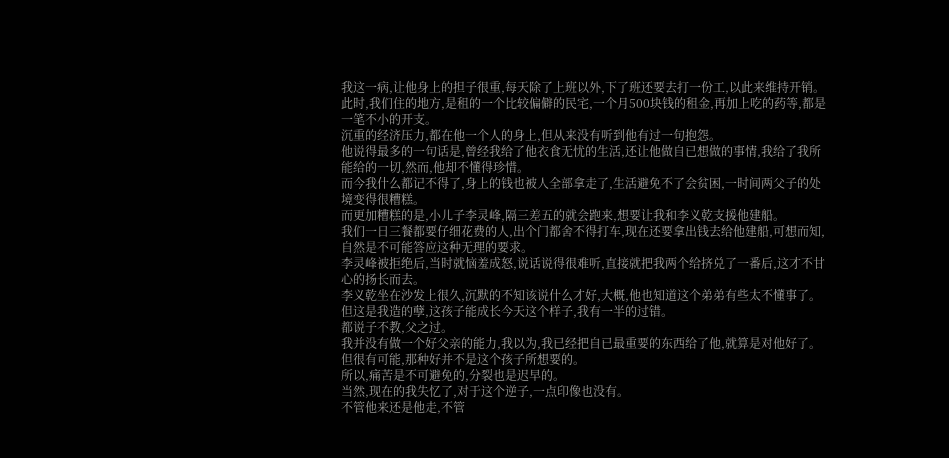我这一病,让他身上的担子很重,每天除了上班以外,下了班还要去打一份工,以此来维持开销。
此时,我们住的地方,是租的一个比较偏僻的民宅,一个月500块钱的租金,再加上吃的药等,都是一笔不小的开支。
沉重的经济压力,都在他一个人的身上,但从来没有听到他有过一句抱怨。
他说得最多的一句话是,曾经我给了他衣食无忧的生活,还让他做自已想做的事情,我给了我所能给的一切,然而,他却不懂得珍惜。
而今我什么都记不得了,身上的钱也被人全部拿走了,生活避免不了会贫困,一时间两父子的处境变得很糟糕。
而更加糟糕的是,小儿子李灵峰,隔三差五的就会跑来,想要让我和李义乾支援他建船。
我们一日三餐都要仔细花费的人,出个门都舍不得打车,现在还要拿出钱去给他建船,可想而知,自然是不可能答应这种无理的要求。
李灵峰被拒绝后,当时就恼羞成怒,说话说得很难听,直接就把我两个给挤兑了一番后,这才不甘心的扬长而去。
李义乾坐在沙发上很久,沉默的不知该说什么才好,大概,他也知道这个弟弟有些太不懂事了。
但这是我造的孽,这孩子能成长今天这个样子,我有一半的过错。
都说子不教,父之过。
我并没有做一个好父亲的能力,我以为,我已经把自已最重要的东西给了他,就算是对他好了。
但很有可能,那种好并不是这个孩子所想要的。
所以,痛苦是不可避免的,分裂也是迟早的。
当然,现在的我失忆了,对于这个逆子,一点印像也没有。
不管他来还是他走,不管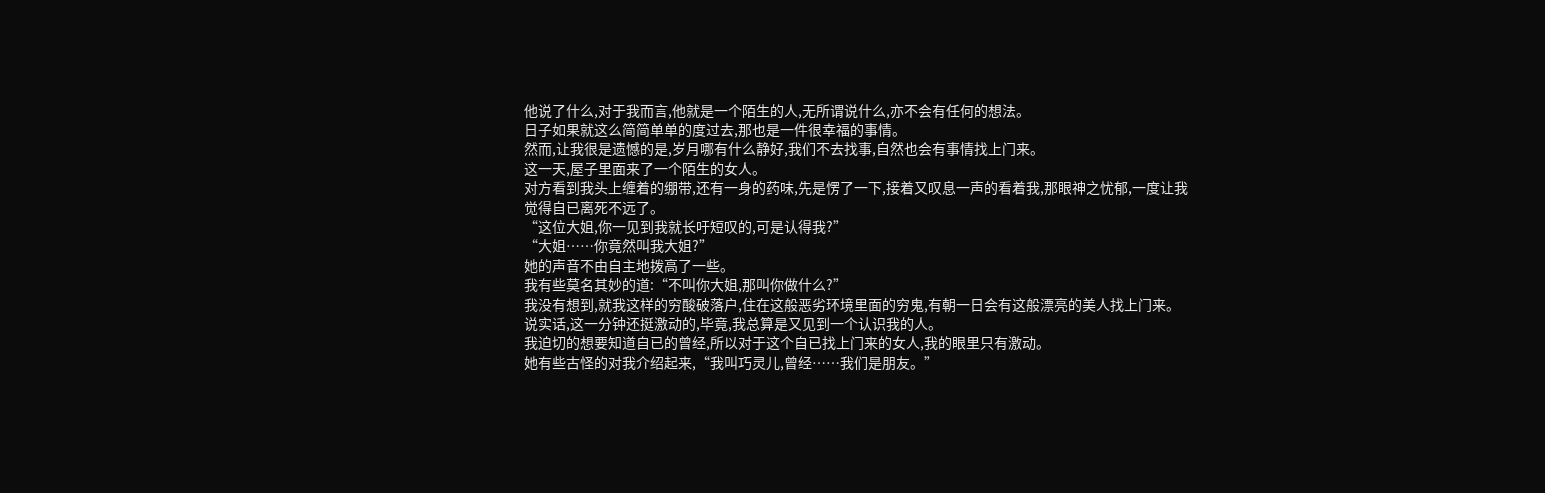他说了什么,对于我而言,他就是一个陌生的人,无所谓说什么,亦不会有任何的想法。
日子如果就这么简简单单的度过去,那也是一件很幸福的事情。
然而,让我很是遗憾的是,岁月哪有什么静好,我们不去找事,自然也会有事情找上门来。
这一天,屋子里面来了一个陌生的女人。
对方看到我头上缠着的绷带,还有一身的药味,先是愣了一下,接着又叹息一声的看着我,那眼神之忧郁,一度让我觉得自已离死不远了。
“这位大姐,你一见到我就长吁短叹的,可是认得我?”
“大姐……你竟然叫我大姐?”
她的声音不由自主地拨高了一些。
我有些莫名其妙的道:“不叫你大姐,那叫你做什么?”
我没有想到,就我这样的穷酸破落户,住在这般恶劣环境里面的穷鬼,有朝一日会有这般漂亮的美人找上门来。
说实话,这一分钟还挺激动的,毕竟,我总算是又见到一个认识我的人。
我迫切的想要知道自已的曾经,所以对于这个自已找上门来的女人,我的眼里只有激动。
她有些古怪的对我介绍起来,“我叫巧灵儿,曾经……我们是朋友。”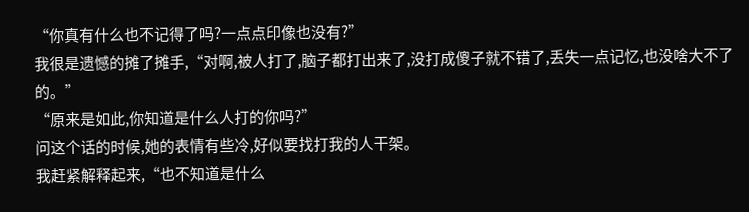“你真有什么也不记得了吗?一点点印像也没有?”
我很是遗憾的摊了摊手,“对啊,被人打了,脑子都打出来了,没打成傻子就不错了,丢失一点记忆,也没啥大不了的。”
“原来是如此,你知道是什么人打的你吗?”
问这个话的时候,她的表情有些冷,好似要找打我的人干架。
我赶紧解释起来,“也不知道是什么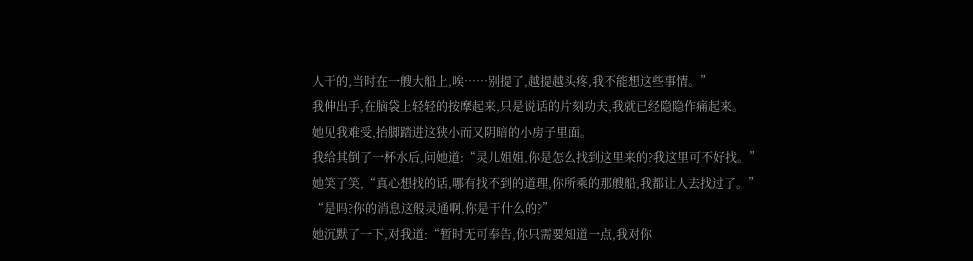人干的,当时在一艘大船上,唉……别提了,越提越头疼,我不能想这些事情。”
我伸出手,在脑袋上轻轻的按摩起来,只是说话的片刻功夫,我就已经隐隐作痛起来。
她见我难受,抬脚踏进这狭小而又阴暗的小房子里面。
我给其倒了一杯水后,问她道:“灵儿姐姐,你是怎么找到这里来的?我这里可不好找。”
她笑了笑,“真心想找的话,哪有找不到的道理,你所乘的那艘船,我都让人去找过了。”
“是吗?你的消息这般灵通啊,你是干什么的?”
她沉默了一下,对我道:“暂时无可奉告,你只需要知道一点,我对你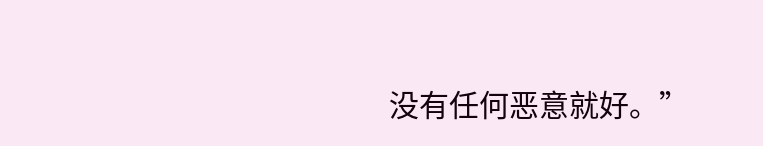没有任何恶意就好。”